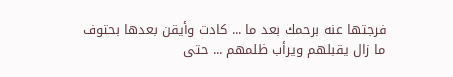فرجتها عنه برحمك بعد ما ... كادت وأيقن بعدها بحتوف
ما زال يقبلهم ويرأب ظلمهم ... حتى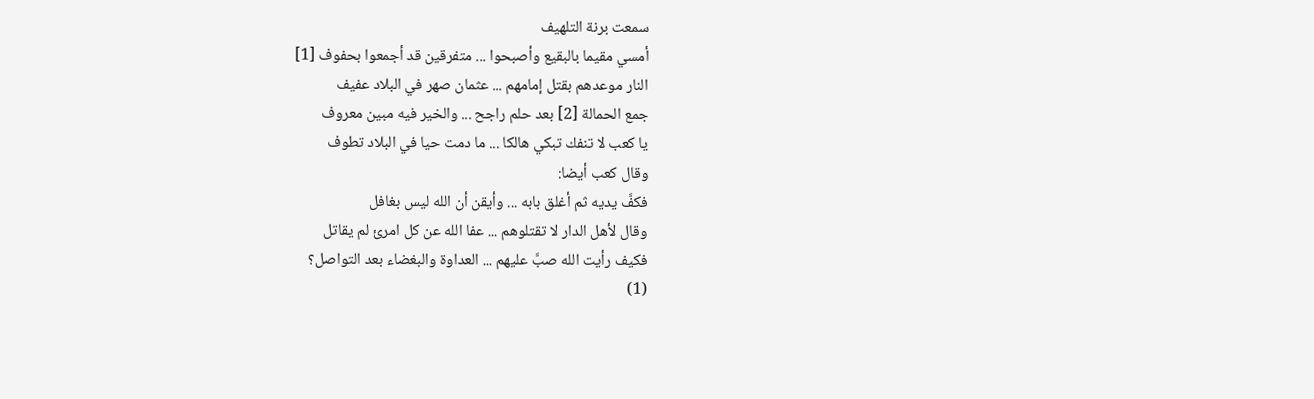سمعت برنة التلهيف
أمسي مقيما بالبقيع وأصبحوا ... متفرقين قد أجمعوا بحفوف [1]
النار موعدهم بقتل إمامهم ... عثمان صهر في البلاد عفيف
جمع الحمالة [2] بعد حلم راجح ... والخير فيه مبين معروف
يا كعب لا تنفك تبكي هالكا ... ما دمت حيا في البلاد تطوف
وقال كعب أيضا:
فكفَّ يديه ثم أغلق بابه ... وأيقن أن الله ليس بغافل
وقال لأهل الدار لا تقتلوهم ... عفا الله عن كل امرئ لم يقاتل
فكيف رأيت الله صبَّ عليهم ... العداوة والبغضاء بعد التواصل؟
(1)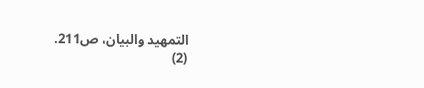التمهيد والبيان، ص211.
(2)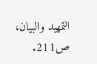التمهيد والبيان، ص211.